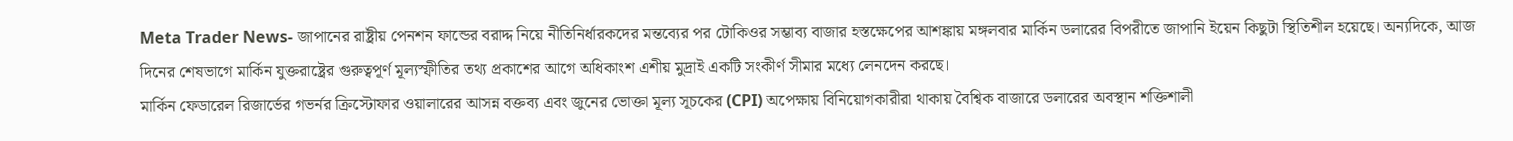Meta Trader News- জাপানের রাষ্ট্রীয় পেনশন ফান্ডের বরাদ্দ নিয়ে নীতিনির্ধারকদের মন্তব্যের পর টোকিওর সম্ভাব্য বাজার হস্তক্ষেপের আশঙ্কায় মঙ্গলবার মার্কিন ডলারের বিপরীতে জাপানি ইয়েন কিছুটা স্থিতিশীল হয়েছে। অন্যদিকে, আজ দিনের শেষভাগে মার্কিন যুক্তরাষ্ট্রের গুরুত্বপূর্ণ মূল্যস্ফীতির তথ্য প্রকাশের আগে অধিকাংশ এশীয় মুদ্রাই একটি সংকীর্ণ সীমার মধ্যে লেনদেন করছে।
মার্কিন ফেডারেল রিজার্ভের গভর্নর ক্রিস্টোফার ওয়ালারের আসন্ন বক্তব্য এবং জুনের ভোক্তা মূল্য সূচকের (CPI) অপেক্ষায় বিনিয়োগকারীরা থাকায় বৈশ্বিক বাজারে ডলারের অবস্থান শক্তিশালী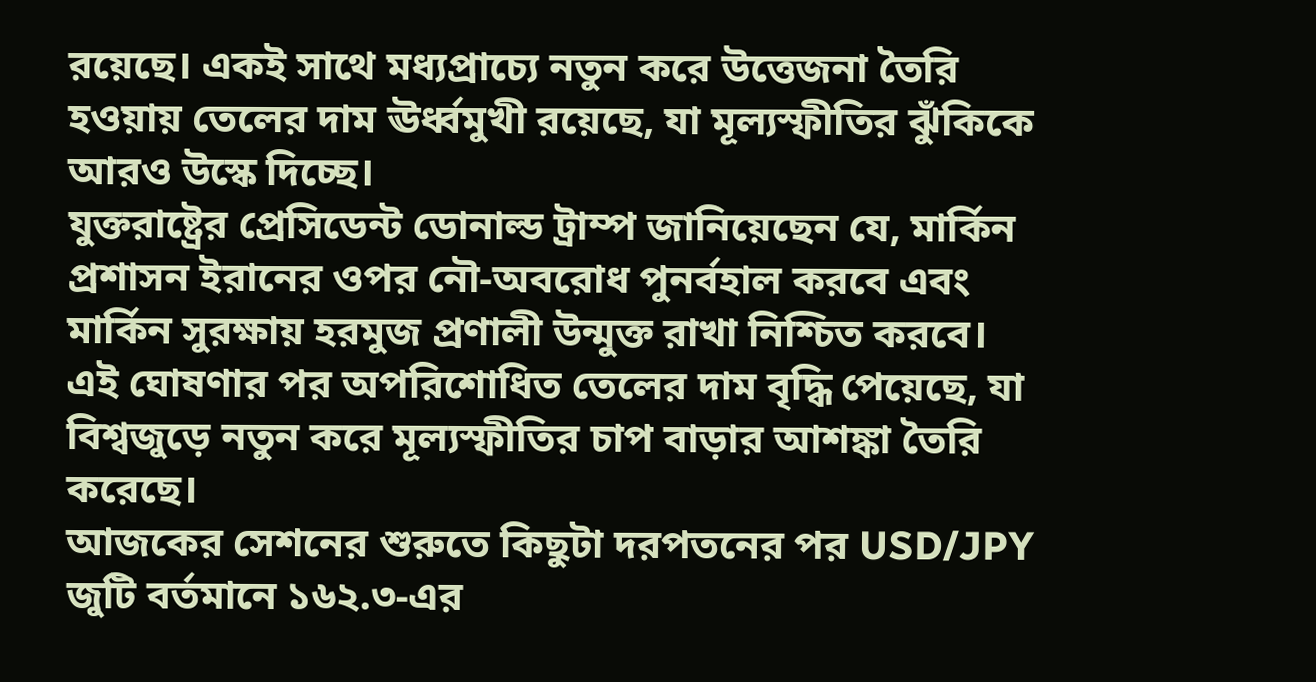রয়েছে। একই সাথে মধ্যপ্রাচ্যে নতুন করে উত্তেজনা তৈরি হওয়ায় তেলের দাম ঊর্ধ্বমুখী রয়েছে, যা মূল্যস্ফীতির ঝুঁকিকে আরও উস্কে দিচ্ছে।
যুক্তরাষ্ট্রের প্রেসিডেন্ট ডোনাল্ড ট্রাম্প জানিয়েছেন যে, মার্কিন প্রশাসন ইরানের ওপর নৌ-অবরোধ পুনর্বহাল করবে এবং মার্কিন সুরক্ষায় হরমুজ প্রণালী উন্মুক্ত রাখা নিশ্চিত করবে। এই ঘোষণার পর অপরিশোধিত তেলের দাম বৃদ্ধি পেয়েছে, যা বিশ্বজুড়ে নতুন করে মূল্যস্ফীতির চাপ বাড়ার আশঙ্কা তৈরি করেছে।
আজকের সেশনের শুরুতে কিছুটা দরপতনের পর USD/JPY জুটি বর্তমানে ১৬২.৩-এর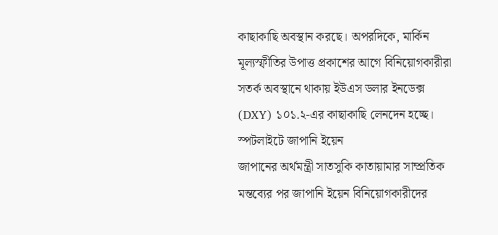কাছাকাছি অবস্থান করছে। অপরদিকে, মার্কিন মূল্যস্ফীতির উপাত্ত প্রকাশের আগে বিনিয়োগকারীরা সতর্ক অবস্থানে থাকায় ইউএস ডলার ইনডেক্স (DXY) ১০১.২-এর কাছাকাছি লেনদেন হচ্ছে।
স্পটলাইটে জাপানি ইয়েন
জাপানের অর্থমন্ত্রী সাতসুকি কাতায়ামার সাম্প্রতিক মন্তব্যের পর জাপানি ইয়েন বিনিয়োগকারীদের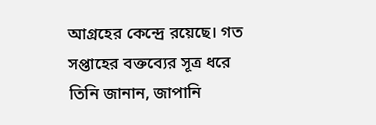আগ্রহের কেন্দ্রে রয়েছে। গত সপ্তাহের বক্তব্যের সূত্র ধরে তিনি জানান, জাপানি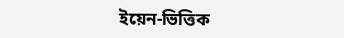ইয়েন-ভিত্তিক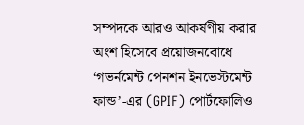সম্পদকে আরও আকর্ষণীয় করার অংশ হিসেবে প্রয়োজনবোধে ‘গভর্নমেন্ট পেনশন ইনভেস্টমেন্ট ফান্ড’-এর (GPIF) পোর্টফোলিও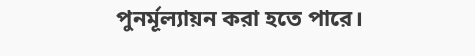পুনর্মূল্যায়ন করা হতে পারে।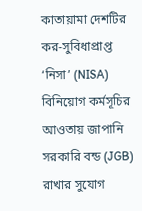কাতায়ামা দেশটির কর-সুবিধাপ্রাপ্ত ‘নিসা’ (NISA) বিনিয়োগ কর্মসূচির আওতায় জাপানি সরকারি বন্ড (JGB) রাখার সুযোগ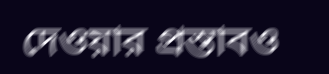দেওয়ার প্রস্তাবও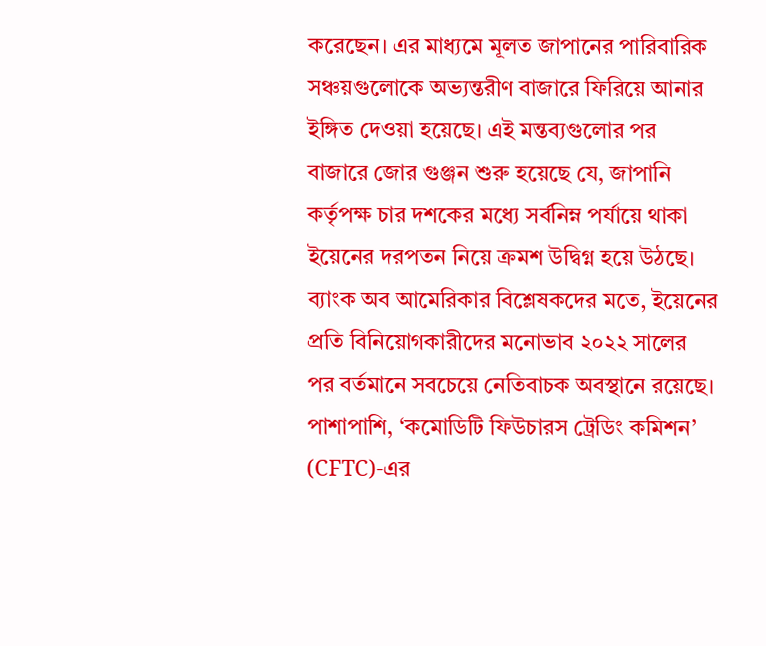করেছেন। এর মাধ্যমে মূলত জাপানের পারিবারিক সঞ্চয়গুলোকে অভ্যন্তরীণ বাজারে ফিরিয়ে আনার ইঙ্গিত দেওয়া হয়েছে। এই মন্তব্যগুলোর পর বাজারে জোর গুঞ্জন শুরু হয়েছে যে, জাপানি কর্তৃপক্ষ চার দশকের মধ্যে সর্বনিম্ন পর্যায়ে থাকা ইয়েনের দরপতন নিয়ে ক্রমশ উদ্বিগ্ন হয়ে উঠছে।
ব্যাংক অব আমেরিকার বিশ্লেষকদের মতে, ইয়েনের প্রতি বিনিয়োগকারীদের মনোভাব ২০২২ সালের পর বর্তমানে সবচেয়ে নেতিবাচক অবস্থানে রয়েছে। পাশাপাশি, ‘কমোডিটি ফিউচারস ট্রেডিং কমিশন’ (CFTC)-এর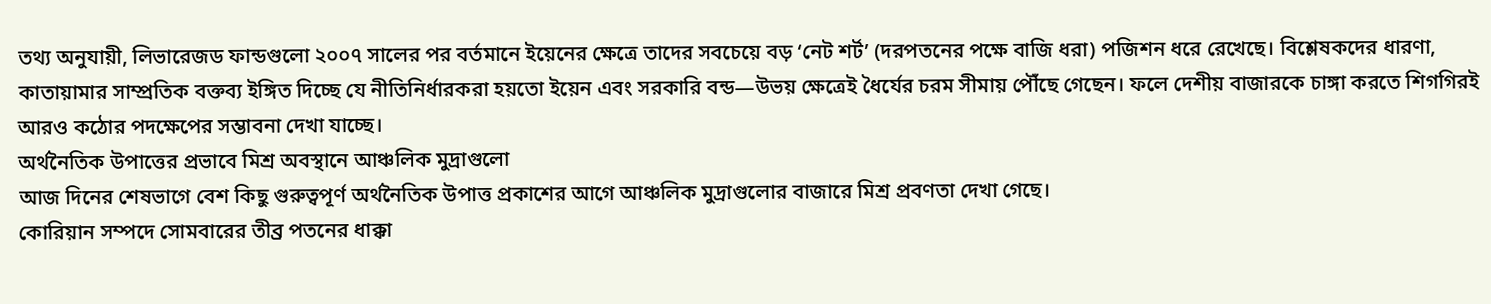তথ্য অনুযায়ী, লিভারেজড ফান্ডগুলো ২০০৭ সালের পর বর্তমানে ইয়েনের ক্ষেত্রে তাদের সবচেয়ে বড় ‘নেট শর্ট’ (দরপতনের পক্ষে বাজি ধরা) পজিশন ধরে রেখেছে। বিশ্লেষকদের ধারণা, কাতায়ামার সাম্প্রতিক বক্তব্য ইঙ্গিত দিচ্ছে যে নীতিনির্ধারকরা হয়তো ইয়েন এবং সরকারি বন্ড—উভয় ক্ষেত্রেই ধৈর্যের চরম সীমায় পৌঁছে গেছেন। ফলে দেশীয় বাজারকে চাঙ্গা করতে শিগগিরই আরও কঠোর পদক্ষেপের সম্ভাবনা দেখা যাচ্ছে।
অর্থনৈতিক উপাত্তের প্রভাবে মিশ্র অবস্থানে আঞ্চলিক মুদ্রাগুলো
আজ দিনের শেষভাগে বেশ কিছু গুরুত্বপূর্ণ অর্থনৈতিক উপাত্ত প্রকাশের আগে আঞ্চলিক মুদ্রাগুলোর বাজারে মিশ্র প্রবণতা দেখা গেছে।
কোরিয়ান সম্পদে সোমবারের তীব্র পতনের ধাক্কা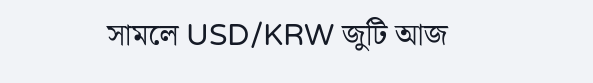সামলে USD/KRW জুটি আজ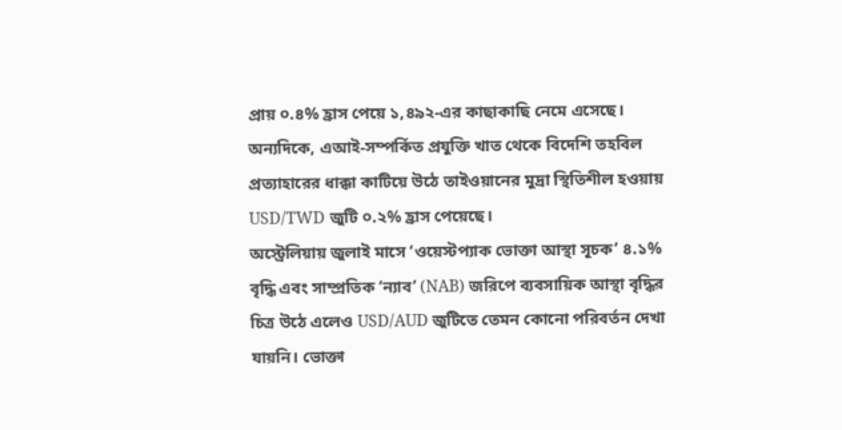প্রায় ০.৪% হ্রাস পেয়ে ১,৪৯২-এর কাছাকাছি নেমে এসেছে। অন্যদিকে, এআই-সম্পর্কিত প্রযুক্তি খাত থেকে বিদেশি তহবিল প্রত্যাহারের ধাক্কা কাটিয়ে উঠে তাইওয়ানের মুদ্রা স্থিতিশীল হওয়ায় USD/TWD জুটি ০.২% হ্রাস পেয়েছে।
অস্ট্রেলিয়ায় জুলাই মাসে ‘ওয়েস্টপ্যাক ভোক্তা আস্থা সূচক’ ৪.১% বৃদ্ধি এবং সাম্প্রতিক ‘ন্যাব’ (NAB) জরিপে ব্যবসায়িক আস্থা বৃদ্ধির চিত্র উঠে এলেও USD/AUD জুটিতে তেমন কোনো পরিবর্তন দেখা যায়নি। ভোক্তা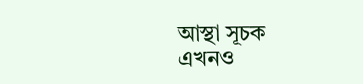আস্থা সূচক এখনও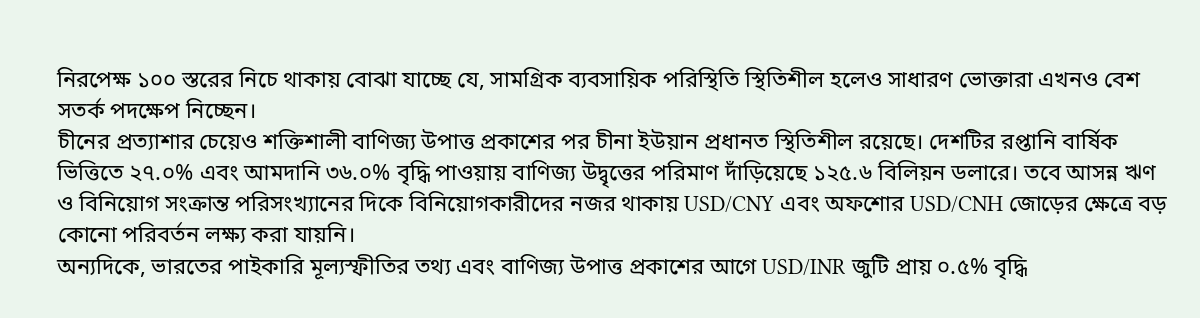নিরপেক্ষ ১০০ স্তরের নিচে থাকায় বোঝা যাচ্ছে যে, সামগ্রিক ব্যবসায়িক পরিস্থিতি স্থিতিশীল হলেও সাধারণ ভোক্তারা এখনও বেশ সতর্ক পদক্ষেপ নিচ্ছেন।
চীনের প্রত্যাশার চেয়েও শক্তিশালী বাণিজ্য উপাত্ত প্রকাশের পর চীনা ইউয়ান প্রধানত স্থিতিশীল রয়েছে। দেশটির রপ্তানি বার্ষিক ভিত্তিতে ২৭.০% এবং আমদানি ৩৬.০% বৃদ্ধি পাওয়ায় বাণিজ্য উদ্বৃত্তের পরিমাণ দাঁড়িয়েছে ১২৫.৬ বিলিয়ন ডলারে। তবে আসন্ন ঋণ ও বিনিয়োগ সংক্রান্ত পরিসংখ্যানের দিকে বিনিয়োগকারীদের নজর থাকায় USD/CNY এবং অফশোর USD/CNH জোড়ের ক্ষেত্রে বড় কোনো পরিবর্তন লক্ষ্য করা যায়নি।
অন্যদিকে, ভারতের পাইকারি মূল্যস্ফীতির তথ্য এবং বাণিজ্য উপাত্ত প্রকাশের আগে USD/INR জুটি প্রায় ০.৫% বৃদ্ধি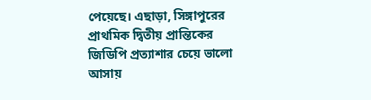পেয়েছে। এছাড়া, সিঙ্গাপুরের প্রাথমিক দ্বিতীয় প্রান্তিকের জিডিপি প্রত্যাশার চেয়ে ভালো আসায়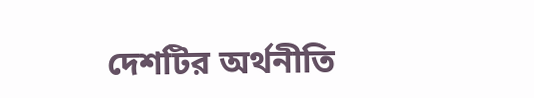দেশটির অর্থনীতি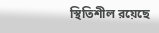স্থিতিশীল রয়েছে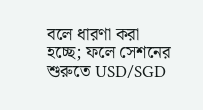বলে ধারণা করা হচ্ছে; ফলে সেশনের শুরুতে USD/SGD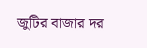জুটির বাজার দর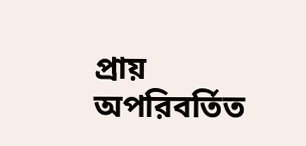প্রায় অপরিবর্তিত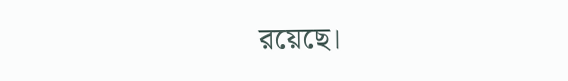রয়েছে।